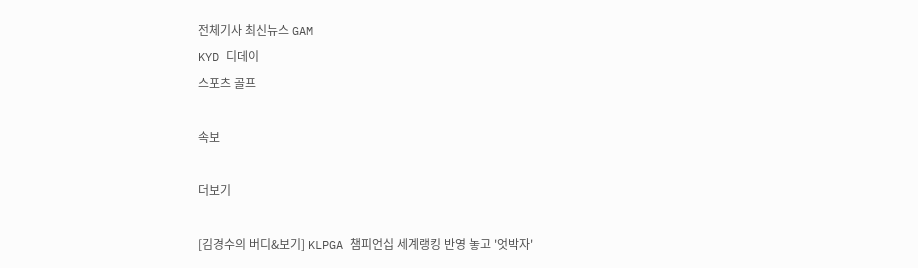전체기사 최신뉴스 GAM
KYD 디데이
스포츠 골프

속보

더보기

[김경수의 버디&보기] KLPGA 챔피언십 세계랭킹 반영 놓고 '엇박자'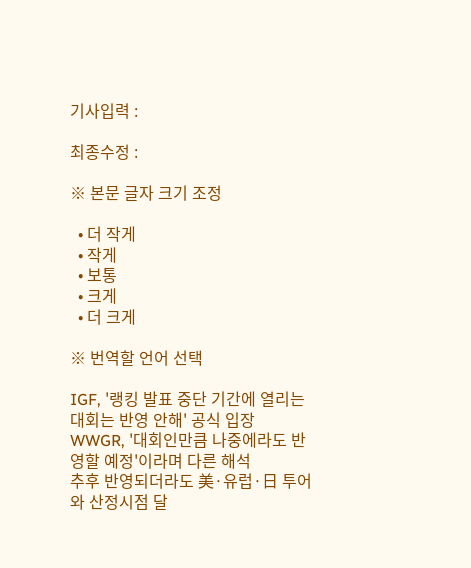기사입력 :

최종수정 :

※ 본문 글자 크기 조정

  • 더 작게
  • 작게
  • 보통
  • 크게
  • 더 크게

※ 번역할 언어 선택

IGF, '랭킹 발표 중단 기간에 열리는 대회는 반영 안해' 공식 입장
WWGR, '대회인만큼 나중에라도 반영할 예정'이라며 다른 해석
추후 반영되더라도 美·유럽·日 투어와 산정시점 달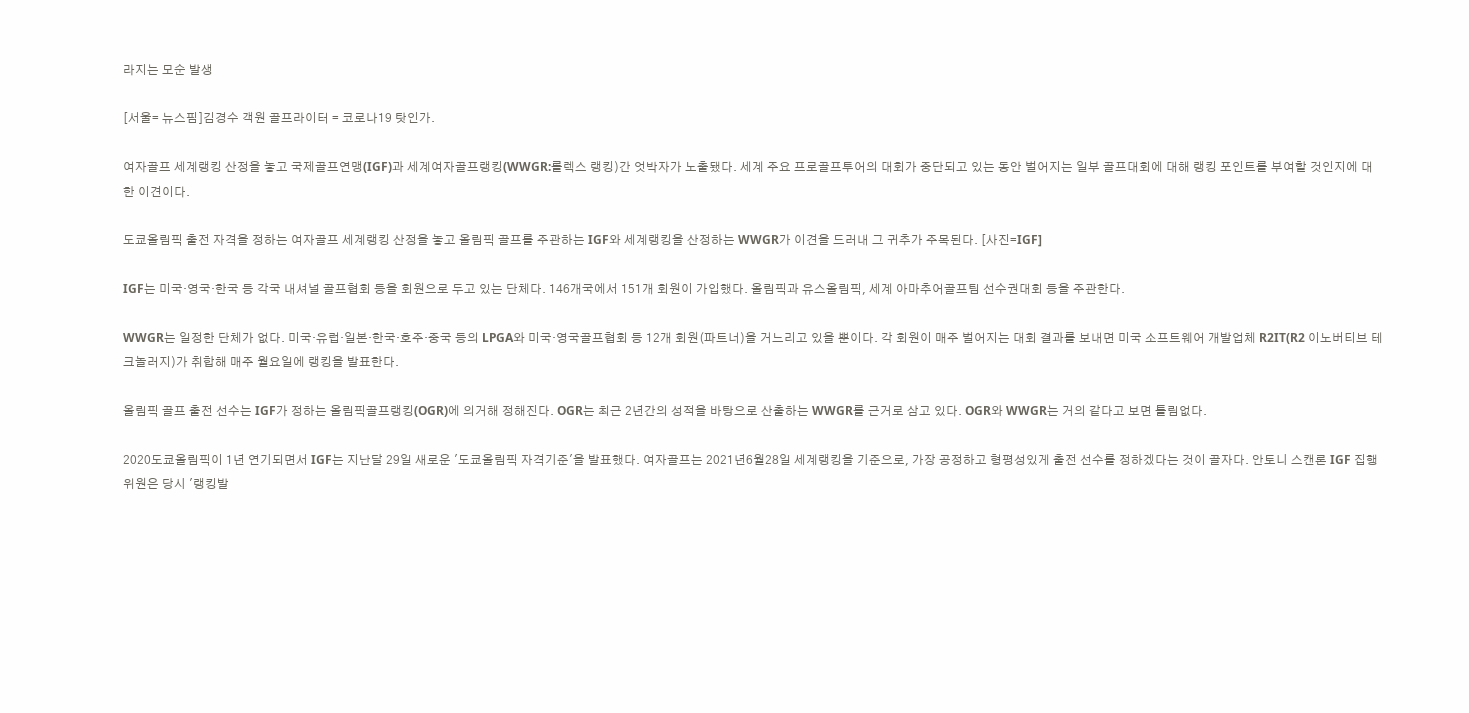라지는 모순 발생

[서울= 뉴스핌]김경수 객원 골프라이터 = 코로나19 탓인가.

여자골프 세계랭킹 산정을 놓고 국제골프연맹(IGF)과 세계여자골프랭킹(WWGR:롤렉스 랭킹)간 엇박자가 노출됐다. 세계 주요 프로골프투어의 대회가 중단되고 있는 동안 벌어지는 일부 골프대회에 대해 랭킹 포인트를 부여할 것인지에 대한 이견이다.

도쿄올림픽 출전 자격을 정하는 여자골프 세계랭킹 산정을 놓고 올림픽 골프를 주관하는 IGF와 세계랭킹을 산정하는 WWGR가 이견을 드러내 그 귀추가 주목된다. [사진=IGF]

IGF는 미국·영국·한국 등 각국 내셔널 골프협회 등을 회원으로 두고 있는 단체다. 146개국에서 151개 회원이 가입했다. 올림픽과 유스올림픽, 세계 아마추어골프팀 선수권대회 등을 주관한다.

WWGR는 일정한 단체가 없다. 미국·유럽·일본·한국·호주·중국 등의 LPGA와 미국·영국골프협회 등 12개 회원(파트너)을 거느리고 있을 뿐이다. 각 회원이 매주 벌어지는 대회 결과를 보내면 미국 소프트웨어 개발업체 R2IT(R2 이노버티브 테크놀러지)가 취합해 매주 월요일에 랭킹을 발표한다.

올림픽 골프 출전 선수는 IGF가 정하는 올림픽골프랭킹(OGR)에 의거해 정해진다. OGR는 최근 2년간의 성적을 바탕으로 산출하는 WWGR를 근거로 삼고 있다. OGR와 WWGR는 거의 같다고 보면 틀림없다.

2020도쿄올림픽이 1년 연기되면서 IGF는 지난달 29일 새로운 '도쿄올림픽 자격기준'을 발표했다. 여자골프는 2021년6월28일 세계랭킹을 기준으로, 가장 공정하고 형평성있게 출전 선수를 정하겠다는 것이 골자다. 안토니 스캔론 IGF 집행위원은 당시 '랭킹발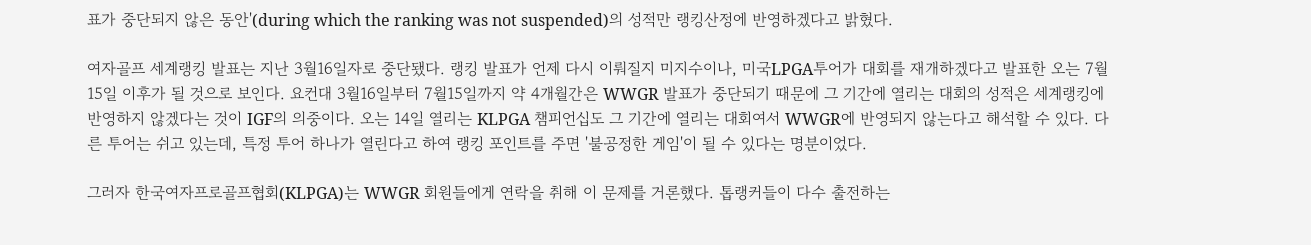표가 중단되지 않은 동안'(during which the ranking was not suspended)의 성적만 랭킹산정에 반영하겠다고 밝혔다.

여자골프 세계랭킹 발표는 지난 3월16일자로 중단됐다. 랭킹 발표가 언제 다시 이뤄질지 미지수이나, 미국LPGA투어가 대회를 재개하겠다고 발표한 오는 7월15일 이후가 될 것으로 보인다. 요컨대 3월16일부터 7월15일까지 약 4개월간은 WWGR 발표가 중단되기 때문에 그 기간에 열리는 대회의 성적은 세계랭킹에 반영하지 않겠다는 것이 IGF의 의중이다. 오는 14일 열리는 KLPGA 챔피언십도 그 기간에 열리는 대회여서 WWGR에 반영되지 않는다고 해석할 수 있다. 다른 투어는 쉬고 있는데, 특정 투어 하나가 열린다고 하여 랭킹 포인트를 주면 '불공정한 게임'이 될 수 있다는 명분이었다.

그러자 한국여자프로골프협회(KLPGA)는 WWGR 회원들에게 연락을 취해 이 문제를 거론했다. 톱랭커들이 다수 출전하는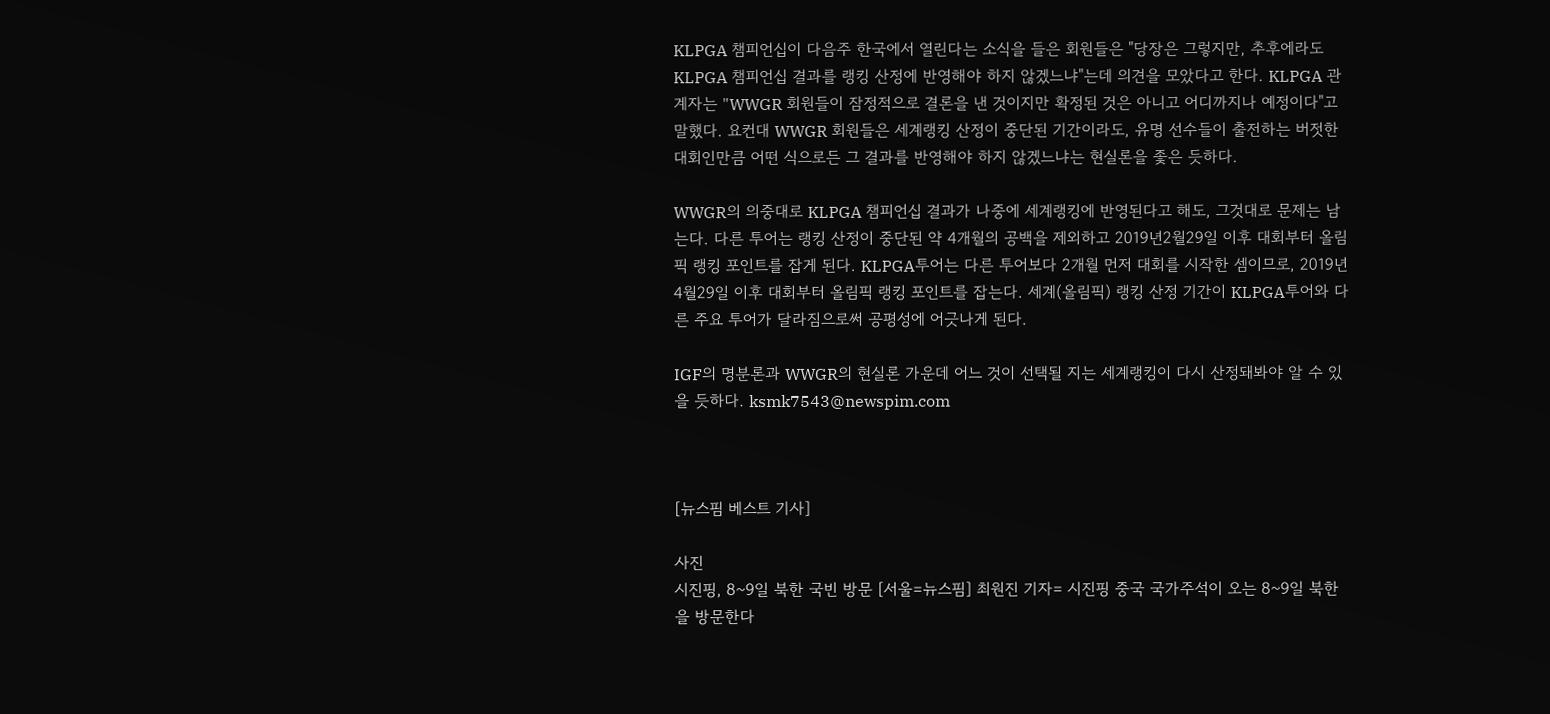KLPGA 챔피언십이 다음주 한국에서 열린다는 소식을 들은 회원들은 "당장은 그렇지만, 추후에라도 KLPGA 챔피언십 결과를 랭킹 산정에 반영해야 하지 않겠느냐"는데 의견을 모았다고 한다. KLPGA 관계자는 "WWGR 회원들이 잠정적으로 결론을 낸 것이지만 확정된 것은 아니고 어디까지나 예정이다"고 말했다. 요컨대 WWGR 회원들은 세계랭킹 산정이 중단된 기간이라도, 유명 선수들이 출전하는 버젓한 대회인만큼 어떤 식으로든 그 결과를 반영해야 하지 않겠느냐는 현실론을 좇은 듯하다.

WWGR의 의중대로 KLPGA 챔피언십 결과가 나중에 세계랭킹에 반영된다고 해도, 그것대로 문제는 남는다. 다른 투어는 랭킹 산정이 중단된 약 4개월의 공백을 제외하고 2019년2월29일 이후 대회부터 올림픽 랭킹 포인트를 잡게 된다. KLPGA투어는 다른 투어보다 2개월 먼저 대회를 시작한 셈이므로, 2019년4월29일 이후 대회부터 올림픽 랭킹 포인트를 잡는다. 세계(올림픽) 랭킹 산정 기간이 KLPGA투어와 다른 주요 투어가 달라짐으로써 공평성에 어긋나게 된다.

IGF의 명분론과 WWGR의 현실론 가운데 어느 것이 선택될 지는 세계랭킹이 다시 산정돼봐야 알 수 있을 듯하다. ksmk7543@newspim.com



[뉴스핌 베스트 기사]

사진
시진핑, 8~9일 북한 국빈 방문 [서울=뉴스핌] 최원진 기자= 시진핑 중국 국가주석이 오는 8~9일 북한을 방문한다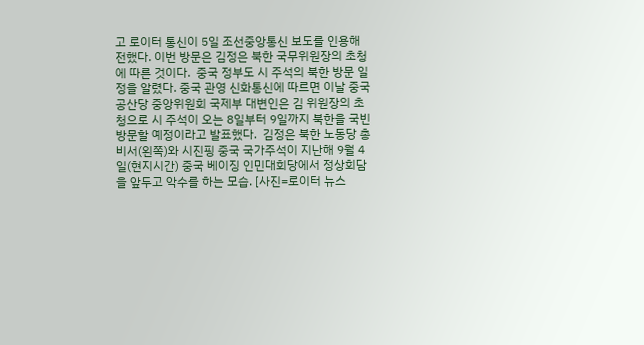고 로이터 통신이 5일 조선중앙통신 보도를 인용해 전했다. 이번 방문은 김정은 북한 국무위원장의 초청에 따른 것이다.  중국 정부도 시 주석의 북한 방문 일정을 알렸다. 중국 관영 신화통신에 따르면 이날 중국 공산당 중앙위원회 국제부 대변인은 김 위원장의 초청으로 시 주석이 오는 8일부터 9일까지 북한을 국빈 방문할 예정이라고 발표했다.  김정은 북한 노동당 총비서(왼쪽)와 시진핑 중국 국가주석이 지난해 9월 4일(현지시간) 중국 베이징 인민대회당에서 정상회담을 앞두고 악수를 하는 모습. [사진=로이터 뉴스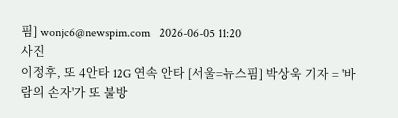핌] wonjc6@newspim.com   2026-06-05 11:20
사진
이정후, 또 4안타 12G 연속 안타 [서울=뉴스핌] 박상욱 기자 = '바람의 손자'가 또 불방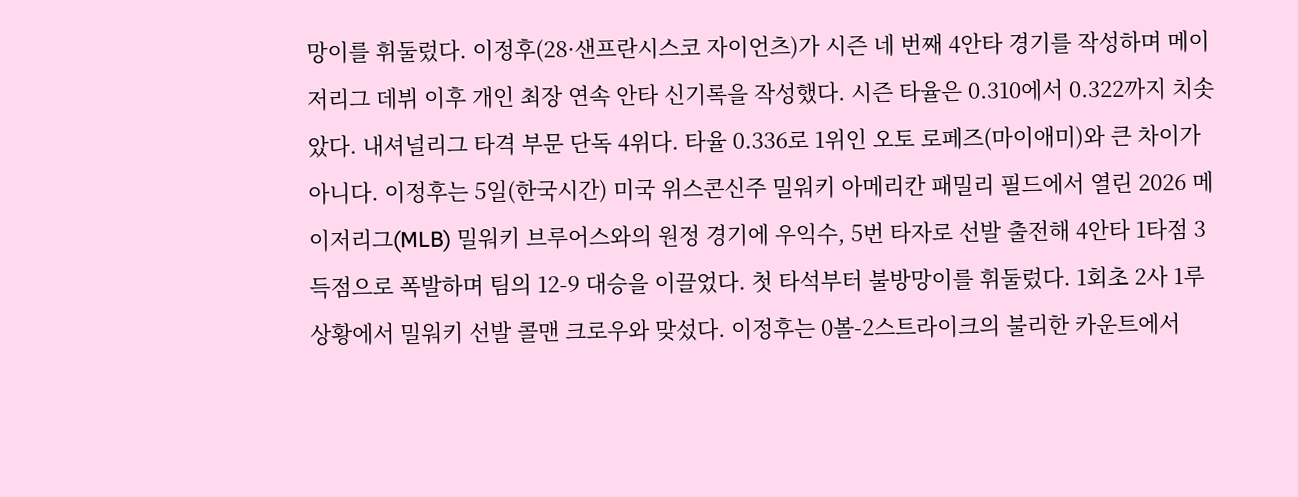망이를 휘둘렀다. 이정후(28·샌프란시스코 자이언츠)가 시즌 네 번째 4안타 경기를 작성하며 메이저리그 데뷔 이후 개인 최장 연속 안타 신기록을 작성했다. 시즌 타율은 0.310에서 0.322까지 치솟았다. 내셔널리그 타격 부문 단독 4위다. 타율 0.336로 1위인 오토 로페즈(마이애미)와 큰 차이가 아니다. 이정후는 5일(한국시간) 미국 위스콘신주 밀워키 아메리칸 패밀리 필드에서 열린 2026 메이저리그(MLB) 밀워키 브루어스와의 원정 경기에 우익수, 5번 타자로 선발 출전해 4안타 1타점 3득점으로 폭발하며 팀의 12-9 대승을 이끌었다. 첫 타석부터 불방망이를 휘둘렀다. 1회초 2사 1루 상황에서 밀워키 선발 콜맨 크로우와 맞섰다. 이정후는 0볼-2스트라이크의 불리한 카운트에서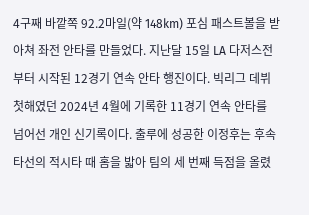4구째 바깥쪽 92.2마일(약 148km) 포심 패스트볼을 받아쳐 좌전 안타를 만들었다. 지난달 15일 LA 다저스전부터 시작된 12경기 연속 안타 행진이다. 빅리그 데뷔 첫해였던 2024년 4월에 기록한 11경기 연속 안타를 넘어선 개인 신기록이다. 출루에 성공한 이정후는 후속 타선의 적시타 때 홈을 밟아 팀의 세 번째 득점을 올렸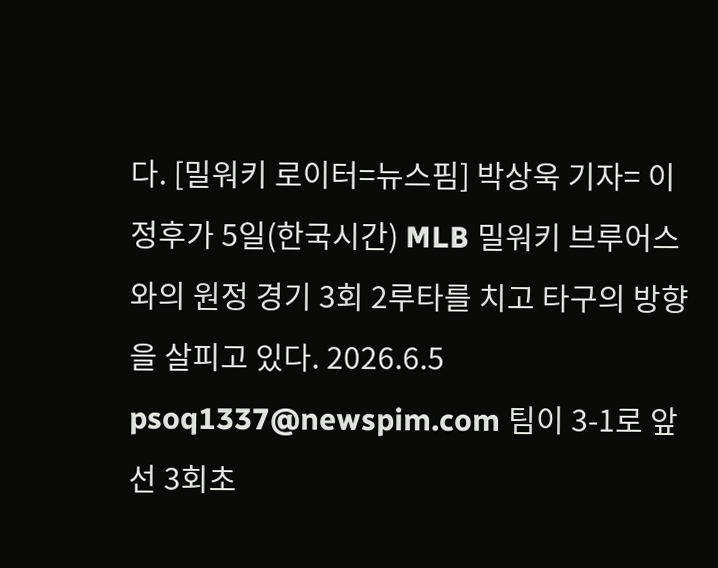다. [밀워키 로이터=뉴스핌] 박상욱 기자= 이정후가 5일(한국시간) MLB 밀워키 브루어스와의 원정 경기 3회 2루타를 치고 타구의 방향을 살피고 있다. 2026.6.5 psoq1337@newspim.com 팀이 3-1로 앞선 3회초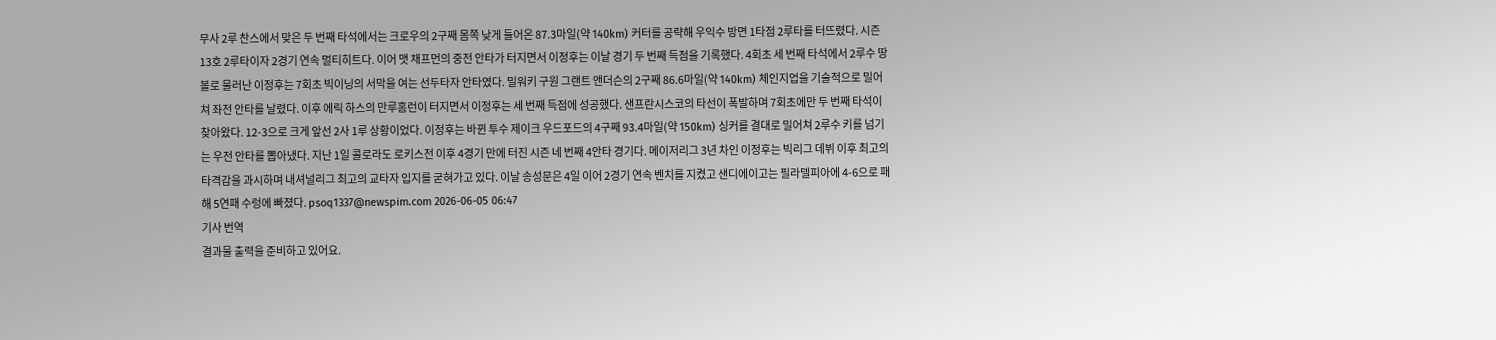무사 2루 찬스에서 맞은 두 번째 타석에서는 크로우의 2구째 몸쪽 낮게 들어온 87.3마일(약 140km) 커터를 공략해 우익수 방면 1타점 2루타를 터뜨렸다. 시즌 13호 2루타이자 2경기 연속 멀티히트다. 이어 맷 채프먼의 중전 안타가 터지면서 이정후는 이날 경기 두 번째 득점을 기록했다. 4회초 세 번째 타석에서 2루수 땅볼로 물러난 이정후는 7회초 빅이닝의 서막을 여는 선두타자 안타였다. 밀워키 구원 그랜트 앤더슨의 2구째 86.6마일(약 140km) 체인지업을 기술적으로 밀어쳐 좌전 안타를 날렸다. 이후 에릭 하스의 만루홈런이 터지면서 이정후는 세 번째 득점에 성공했다. 샌프란시스코의 타선이 폭발하며 7회초에만 두 번째 타석이 찾아왔다. 12-3으로 크게 앞선 2사 1루 상황이었다. 이정후는 바뀐 투수 제이크 우드포드의 4구째 93.4마일(약 150km) 싱커를 결대로 밀어쳐 2루수 키를 넘기는 우전 안타를 뽑아냈다. 지난 1일 콜로라도 로키스전 이후 4경기 만에 터진 시즌 네 번째 4안타 경기다. 메이저리그 3년 차인 이정후는 빅리그 데뷔 이후 최고의 타격감을 과시하며 내셔널리그 최고의 교타자 입지를 굳혀가고 있다. 이날 송성문은 4일 이어 2경기 연속 벤치를 지켰고 샌디에이고는 필라델피아에 4-6으로 패해 5연패 수렁에 빠졌다. psoq1337@newspim.com 2026-06-05 06:47
기사 번역
결과물 출력을 준비하고 있어요.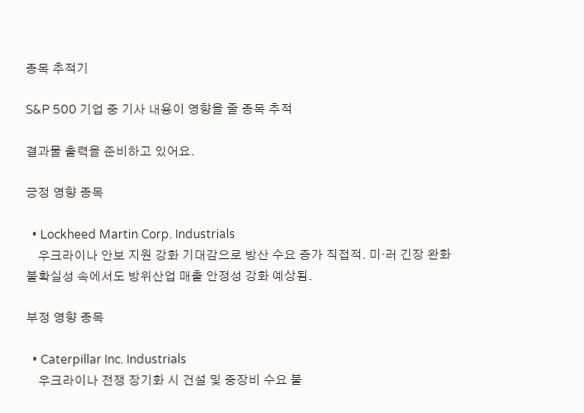종목 추적기

S&P 500 기업 중 기사 내용이 영향을 줄 종목 추적

결과물 출력을 준비하고 있어요.

긍정 영향 종목

  • Lockheed Martin Corp. Industrials
    우크라이나 안보 지원 강화 기대감으로 방산 수요 증가 직접적. 미·러 긴장 완화 불확실성 속에서도 방위산업 매출 안정성 강화 예상됨.

부정 영향 종목

  • Caterpillar Inc. Industrials
    우크라이나 전쟁 장기화 시 건설 및 중장비 수요 불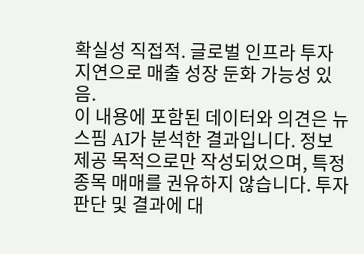확실성 직접적. 글로벌 인프라 투자 지연으로 매출 성장 둔화 가능성 있음.
이 내용에 포함된 데이터와 의견은 뉴스핌 AI가 분석한 결과입니다. 정보 제공 목적으로만 작성되었으며, 특정 종목 매매를 권유하지 않습니다. 투자 판단 및 결과에 대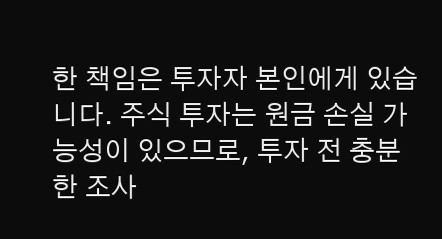한 책임은 투자자 본인에게 있습니다. 주식 투자는 원금 손실 가능성이 있으므로, 투자 전 충분한 조사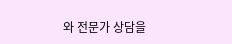와 전문가 상담을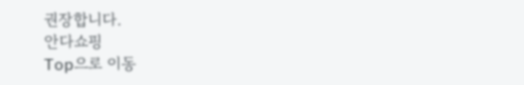권장합니다.
안다쇼핑
Top으로 이동